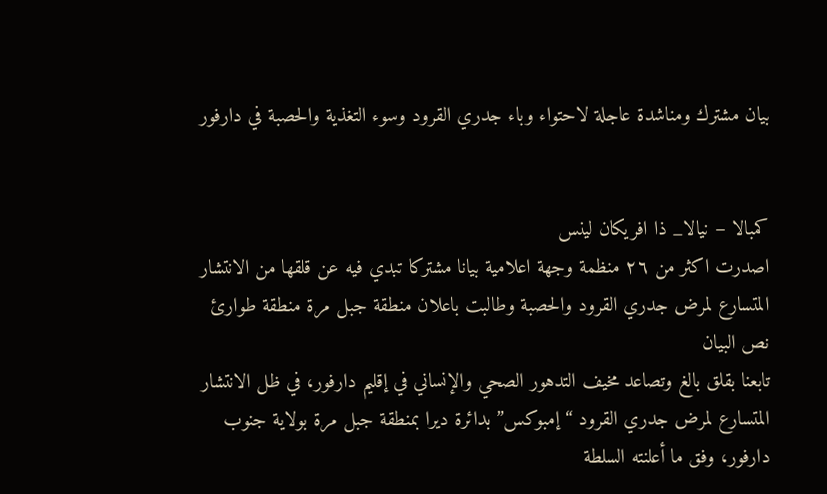بيان مشترك ومناشدة عاجلة لاحتواء وباء جدري القرود وسوء التغذية والحصبة في دارفور


كمبالا – نيالا_ ذا افريكان لينس
اصدرت اكثر من ٢٦ منظمة وجھة اعلامية بيانا مشتركا تبدي فيه عن قلقھا من الانتشار المتسارع لمرض جدري القرود والحصبة وطالبت باعلان منطقة جبل مرة منطقة طوارئ
نص البيان
تابعنا بقلق بالغ وتصاعد مخيف التدهور الصحي والإنساني في إقليم دارفور، في ظل الانتشار المتسارع لمرض جدري القرود “إمبوكس” بدائرة ديرا بمنطقة جبل مرة بولاية جنوب دارفور، وفق ما أعلنته السلطة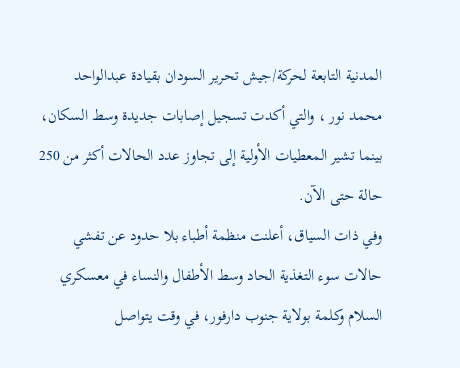المدنية التابعة لحركة/جيش تحرير السودان بقيادة عبدالواحد محمد نور ، والتي أكدت تسجيل إصابات جديدة وسط السكان، بينما تشير المعطيات الأولية إلى تجاوز عدد الحالات أكثر من 250 حالة حتى الآن.
وفي ذات السياق، أعلنت منظمة أطباء بلا حدود عن تفشي حالات سوء التغذية الحاد وسط الأطفال والنساء في معسكري السلام وكلمة بولاية جنوب دارفور، في وقت يتواصل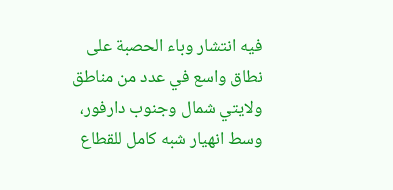فيه انتشار وباء الحصبة على نطاق واسع في عدد من مناطق ولايتي شمال وجنوب دارفور، وسط انهيار شبه كامل للقطاع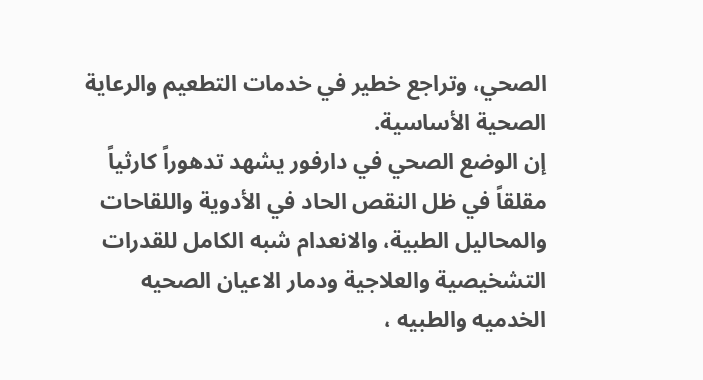الصحي، وتراجع خطير في خدمات التطعيم والرعاية الصحية الأساسية.
إن الوضع الصحي في دارفور يشهد تدهوراً كارثياً مقلقاً في ظل النقص الحاد في الأدوية واللقاحات والمحاليل الطبية، والانعدام شبه الكامل للقدرات التشخيصية والعلاجية ودمار الاعيان الصحيه الخدميه والطبيه ،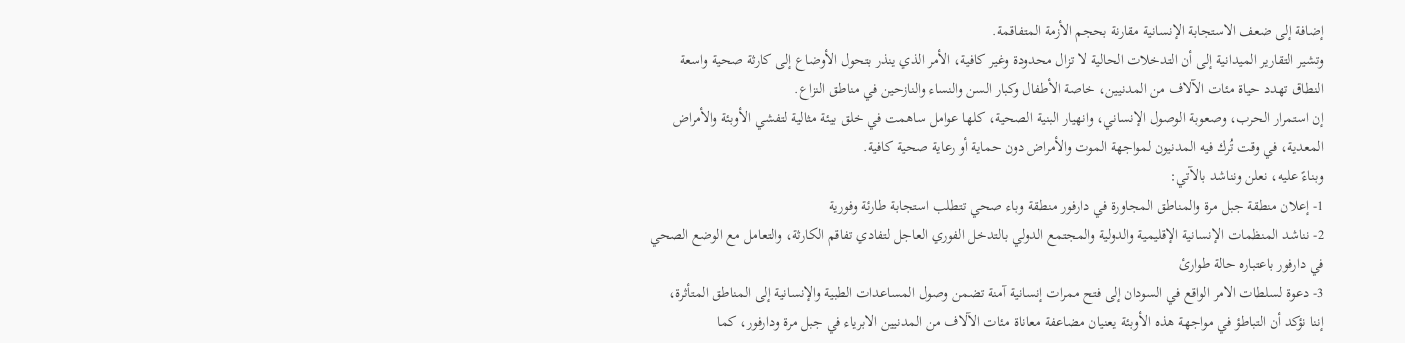إضافة إلى ضعف الاستجابة الإنسانية مقارنة بحجم الأزمة المتفاقمة.
وتشير التقارير الميدانية إلى أن التدخلات الحالية لا تزال محدودة وغير كافية، الأمر الذي ينذر بتحول الأوضاع إلى كارثة صحية واسعة النطاق تهدد حياة مئات الآلاف من المدنيين، خاصة الأطفال وكبار السن والنساء والنازحين في مناطق النزاع.
إن استمرار الحرب، وصعوبة الوصول الإنساني، وانهيار البنية الصحية، كلها عوامل ساهمت في خلق بيئة مثالية لتفشي الأوبئة والأمراض المعدية، في وقت تُرك فيه المدنيون لمواجهة الموت والأمراض دون حماية أو رعاية صحية كافية.
وبناءً عليه، نعلن ونناشد بالآتي:
1- إعلان منطقة جبل مرة والمناطق المجاورة في دارفور منطقة وباء صحي تتطلب استجابة طارئة وفورية
2- نناشد المنظمات الإنسانية الإقليمية والدولية والمجتمع الدولي بالتدخل الفوري العاجل لتفادي تفاقم الكارثة، والتعامل مع الوضع الصحي في دارفور باعتباره حالة طوارئ
3- دعوة لسلطات الامر الواقع في السودان إلى فتح ممرات إنسانية آمنة تضمن وصول المساعدات الطبية والإنسانية إلى المناطق المتأثرة،
إننا نؤكد أن التباطؤ في مواجهة هذه الأوبئة يعنيان مضاعفة معاناة مئات الآلاف من المدنيين الابرياء في جبل مرة ودارفور، كما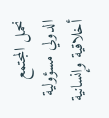نحمل المجتمع الدولي مسؤولية أخلاقية وإنسانية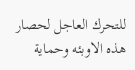للتحرك العاجل لحصار هذه الاوبئه وحماية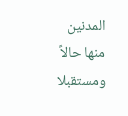المدنين منها حالاً ومستقبلا